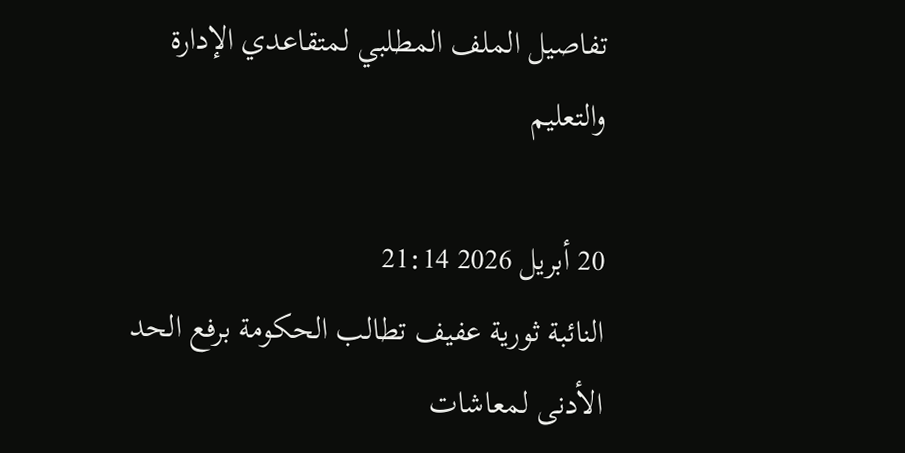تفاصيل الملف المطلبي لمتقاعدي الإدارة والتعليم

20 أبريل 2026 21:14
النائبة ثورية عفيف تطالب الحكومة برفع الحد الأدنى لمعاشات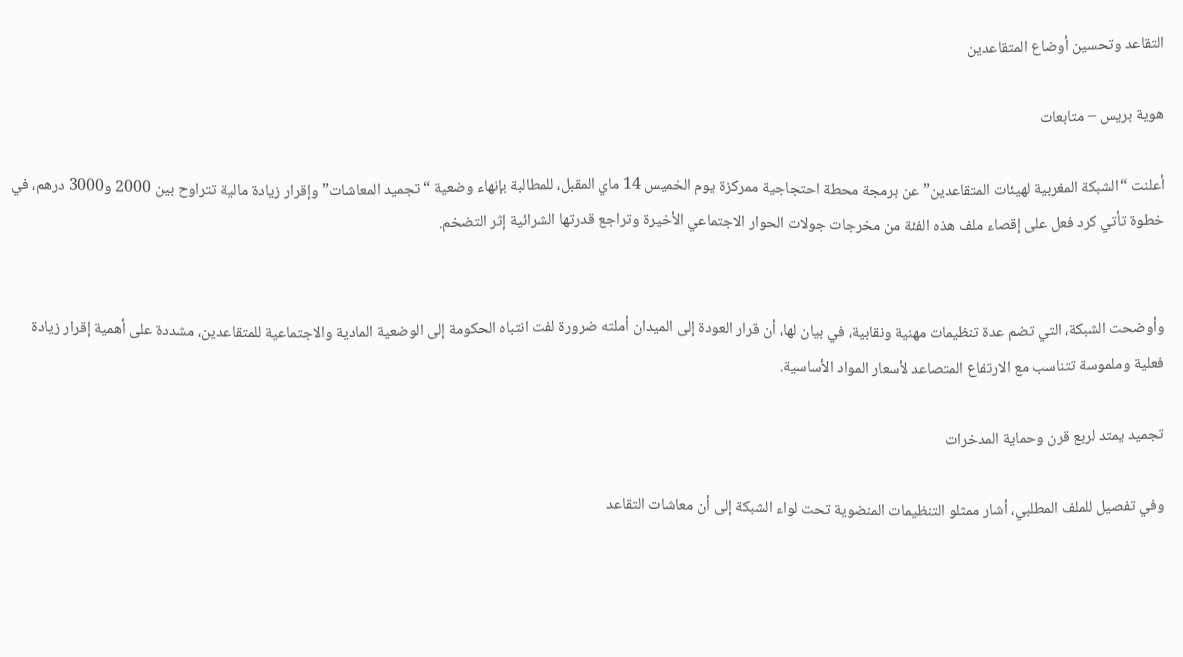التقاعد وتحسين أوضاع المتقاعدين

هوية بريس – متابعات

أعلنت “الشبكة المغربية لهيئات المتقاعدين” عن برمجة محطة احتجاجية ممركزة يوم الخميس 14 ماي المقبل، للمطالبة بإنهاء وضعية “تجميد المعاشات” وإقرار زيادة مالية تتراوح بين 2000 و3000 درهم، في خطوة تأتي كرد فعل على إقصاء ملف هذه الفئة من مخرجات جولات الحوار الاجتماعي الأخيرة وتراجع قدرتها الشرائية إثر التضخم.


وأوضحت الشبكة، التي تضم عدة تنظيمات مهنية ونقابية، في بيان لها، أن قرار العودة إلى الميدان أملته ضرورة لفت انتباه الحكومة إلى الوضعية المادية والاجتماعية للمتقاعدين، مشددة على أهمية إقرار زيادة فعلية وملموسة تتناسب مع الارتفاع المتصاعد لأسعار المواد الأساسية.

تجميد يمتد لربع قرن وحماية المدخرات

وفي تفصيل للملف المطلبي، أشار ممثلو التنظيمات المنضوية تحت لواء الشبكة إلى أن معاشات التقاعد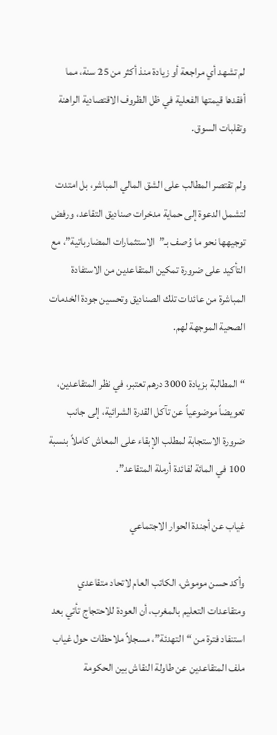لم تشهد أي مراجعة أو زيادة منذ أكثر من 25 سنة، مما أفقدها قيمتها الفعلية في ظل الظروف الاقتصادية الراهنة وتقلبات السوق.

ولم تقتصر المطالب على الشق المالي المباشر، بل امتدت لتشمل الدعوة إلى حماية مدخرات صناديق التقاعد، ورفض توجيهها نحو ما وُصف بـ”الاستثمارات المضارباتية”، مع التأكيد على ضرورة تمكين المتقاعدين من الاستفادة المباشرة من عائدات تلك الصناديق وتحسين جودة الخدمات الصحية الموجهة لهم.

“المطالبة بزيادة 3000 درهم تعتبر، في نظر المتقاعدين، تعويضاً موضوعياً عن تآكل القدرة الشرائية، إلى جانب ضرورة الاستجابة لمطلب الإبقاء على المعاش كاملاً بنسبة 100 في المائة لفائدة أرملة المتقاعد”.

غياب عن أجندة الحوار الاجتماعي

وأكد حسن موموش، الكاتب العام لاتحاد متقاعدي ومتقاعدات التعليم بالمغرب، أن العودة للاحتجاج تأتي بعد استنفاد فترة من “التهدئة”، مسجلاً ملاحظات حول غياب ملف المتقاعدين عن طاولة النقاش بين الحكومة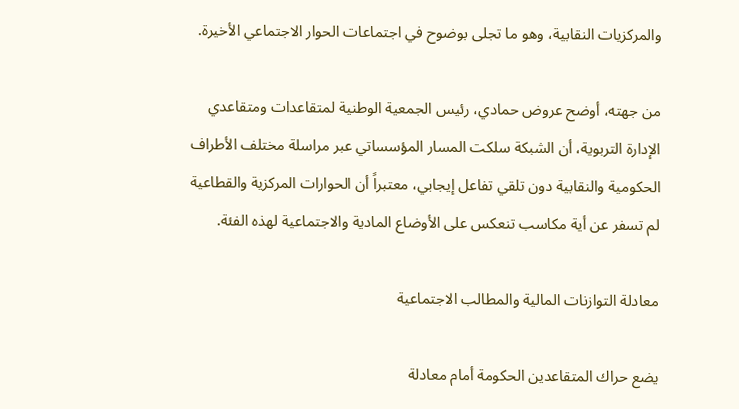والمركزيات النقابية، وهو ما تجلى بوضوح في اجتماعات الحوار الاجتماعي الأخيرة.

من جهته، أوضح عروض حمادي، رئيس الجمعية الوطنية لمتقاعدات ومتقاعدي الإدارة التربوية، أن الشبكة سلكت المسار المؤسساتي عبر مراسلة مختلف الأطراف الحكومية والنقابية دون تلقي تفاعل إيجابي، معتبراً أن الحوارات المركزية والقطاعية لم تسفر عن أية مكاسب تنعكس على الأوضاع المادية والاجتماعية لهذه الفئة.

معادلة التوازنات المالية والمطالب الاجتماعية

يضع حراك المتقاعدين الحكومة أمام معادلة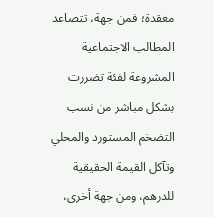معقدة؛ فمن جهة، تتصاعد المطالب الاجتماعية المشروعة لفئة تضررت بشكل مباشر من نسب التضخم المستورد والمحلي وتآكل القيمة الحقيقية للدرهم، ومن جهة أخرى،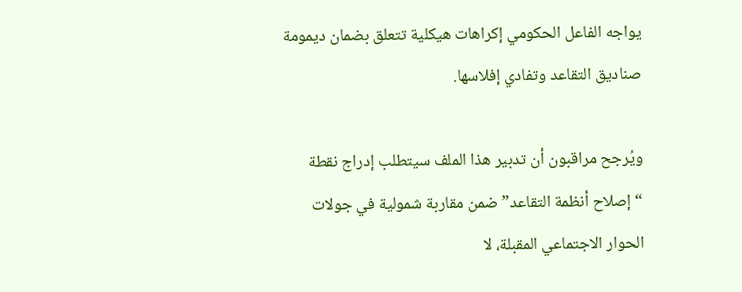يواجه الفاعل الحكومي إكراهات هيكلية تتعلق بضمان ديمومة صناديق التقاعد وتفادي إفلاسها.

ويُرجح مراقبون أن تدبير هذا الملف سيتطلب إدراج نقطة “إصلاح أنظمة التقاعد” ضمن مقاربة شمولية في جولات الحوار الاجتماعي المقبلة، لا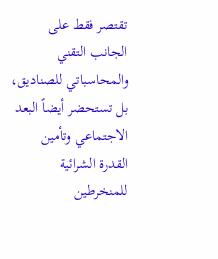تقتصر فقط على الجانب التقني والمحاسباتي للصناديق، بل تستحضر أيضاً البعد الاجتماعي وتأمين القدرة الشرائية للمنخرطين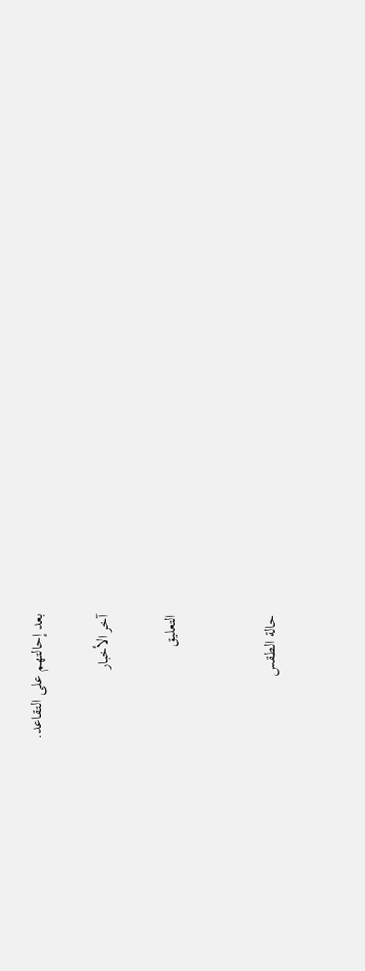بعد إحالتهم على التقاعد.

آخر الأخبار

التعليق


حالة الطقس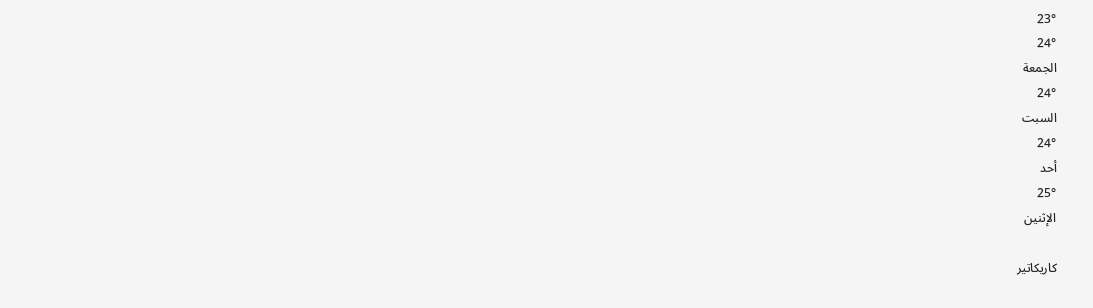23°
24°
الجمعة
24°
السبت
24°
أحد
25°
الإثنين

كاريكاتير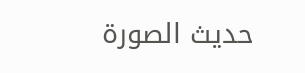حديث الصورة